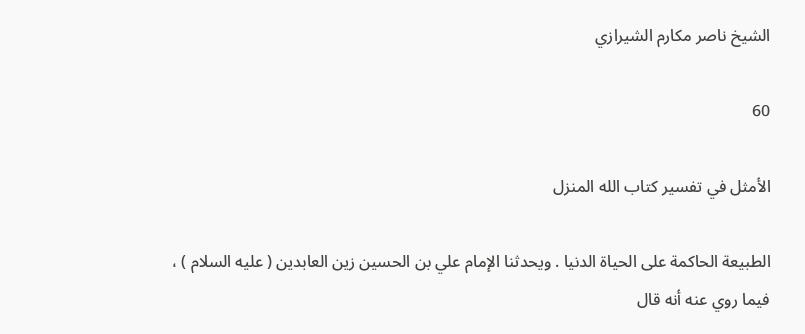الشيخ ناصر مكارم الشيرازي

60

الأمثل في تفسير كتاب الله المنزل

الطبيعة الحاكمة على الحياة الدنيا . ويحدثنا الإمام علي بن الحسين زين العابدين ( عليه السلام ) ، فيما روي عنه أنه قال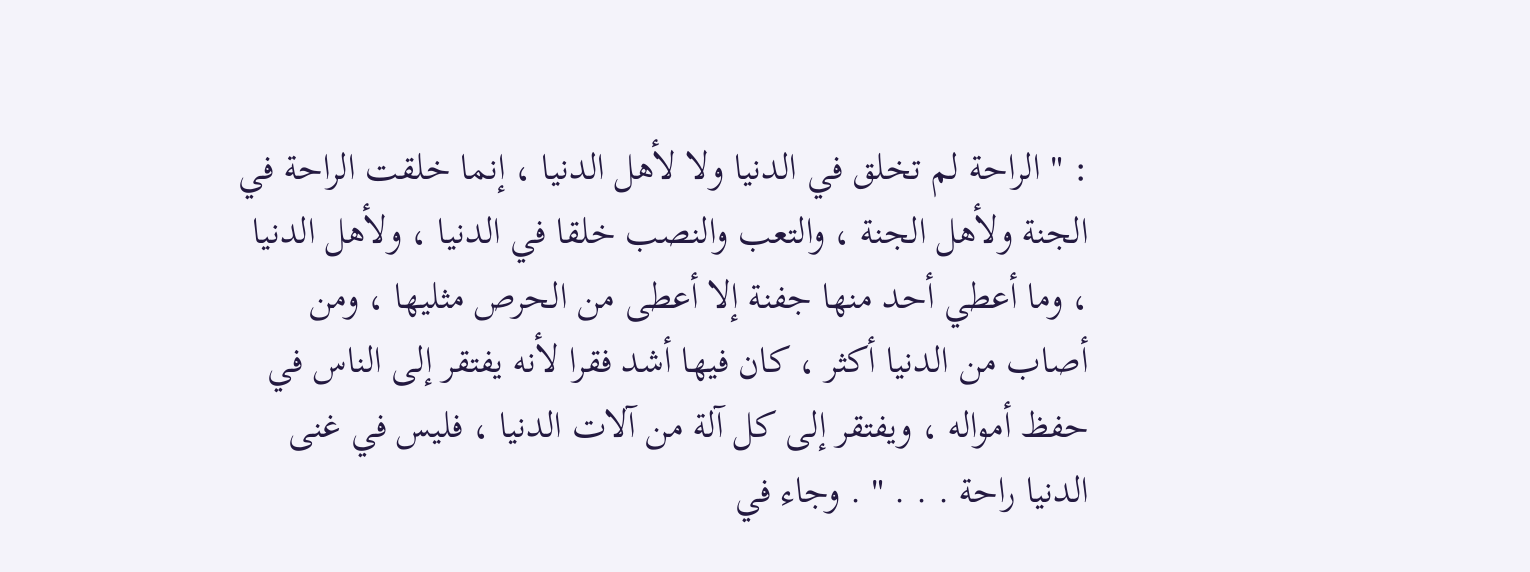: " الراحة لم تخلق في الدنيا ولا لأهل الدنيا ، إنما خلقت الراحة في الجنة ولأهل الجنة ، والتعب والنصب خلقا في الدنيا ، ولأهل الدنيا ، وما أعطي أحد منها جفنة إلا أعطى من الحرص مثليها ، ومن أصاب من الدنيا أكثر ، كان فيها أشد فقرا لأنه يفتقر إلى الناس في حفظ أمواله ، ويفتقر إلى كل آلة من آلات الدنيا ، فليس في غنى الدنيا راحة . . . " . وجاء في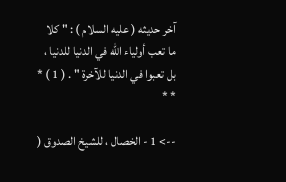آخر حديثه ( عليه السلام ) : " كلا ما تعب أولياء الله في الدنيا للدنيا ، بل تعبوا في الدنيا للآخرة " . ( 1 ) * * *

--> 1 - الخصال ، للشيخ الصدوق (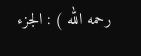رحمه الله ) : الجزء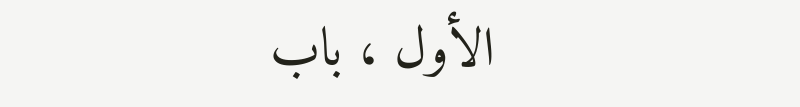الأول ، باب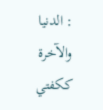: الدنيا والآخرة ككفتي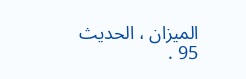الميزان ، الحديث 95 .